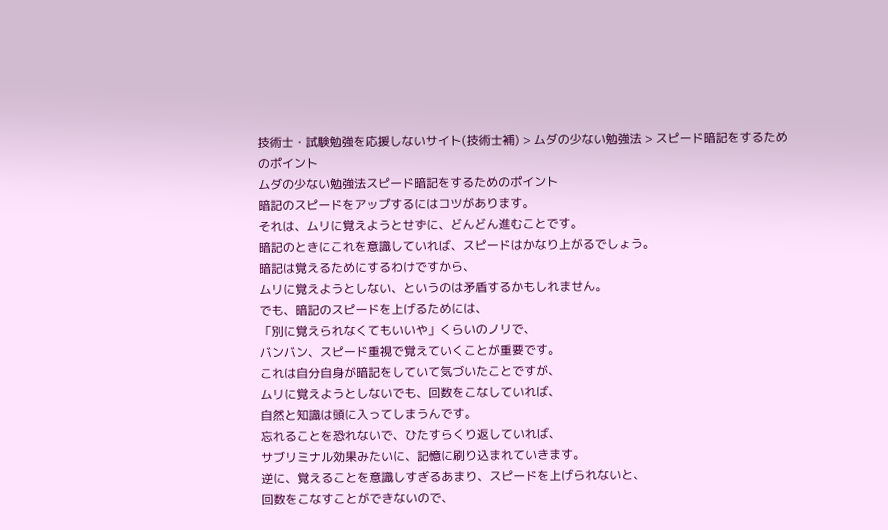技術士・試験勉強を応援しないサイト(技術士補) > ムダの少ない勉強法 > スピード暗記をするためのポイント
ムダの少ない勉強法スピード暗記をするためのポイント
暗記のスピードをアップするにはコツがあります。
それは、ムリに覚えようとせずに、どんどん進むことです。
暗記のときにこれを意識していれば、スピードはかなり上がるでしょう。
暗記は覚えるためにするわけですから、
ムリに覚えようとしない、というのは矛盾するかもしれません。
でも、暗記のスピードを上げるためには、
「別に覚えられなくてもいいや」くらいのノリで、
バンバン、スピード重視で覚えていくことが重要です。
これは自分自身が暗記をしていて気づいたことですが、
ムリに覚えようとしないでも、回数をこなしていれば、
自然と知識は頭に入ってしまうんです。
忘れることを恐れないで、ひたすらくり返していれば、
サブリミナル効果みたいに、記憶に刷り込まれていきます。
逆に、覚えることを意識しすぎるあまり、スピードを上げられないと、
回数をこなすことができないので、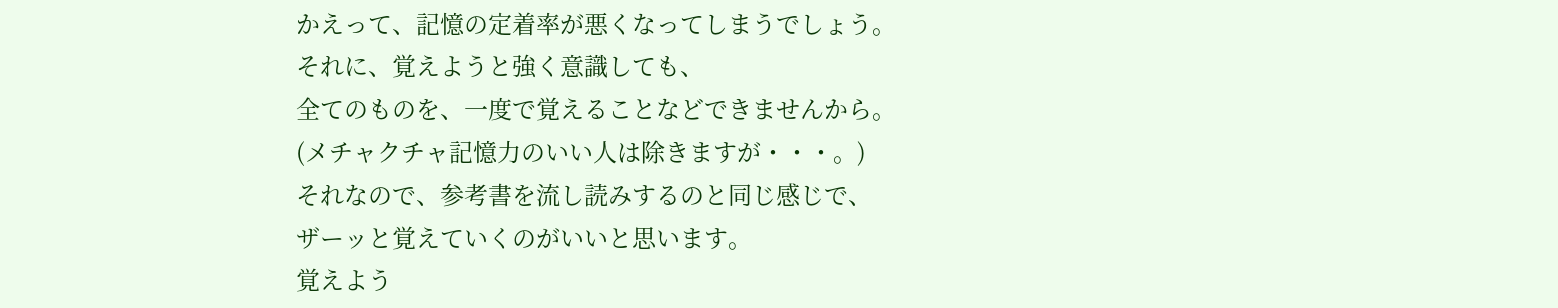かえって、記憶の定着率が悪くなってしまうでしょう。
それに、覚えようと強く意識しても、
全てのものを、一度で覚えることなどできませんから。
(メチャクチャ記憶力のいい人は除きますが・・・。)
それなので、参考書を流し読みするのと同じ感じで、
ザーッと覚えていくのがいいと思います。
覚えよう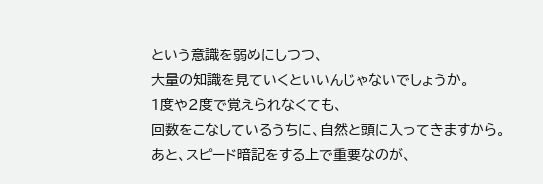という意識を弱めにしつつ、
大量の知識を見ていくといいんじゃないでしょうか。
1度や2度で覚えられなくても、
回数をこなしているうちに、自然と頭に入ってきますから。
あと、スピード暗記をする上で重要なのが、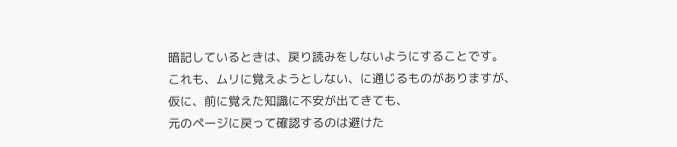暗記しているときは、戻り読みをしないようにすることです。
これも、ムリに覚えようとしない、に通じるものがありますが、
仮に、前に覚えた知識に不安が出てきても、
元のページに戻って確認するのは避けた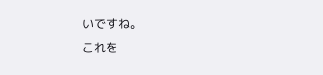いですね。
これを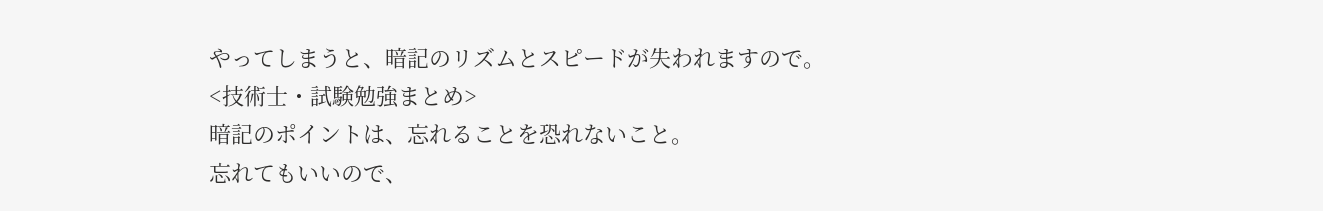やってしまうと、暗記のリズムとスピードが失われますので。
<技術士・試験勉強まとめ>
暗記のポイントは、忘れることを恐れないこと。
忘れてもいいので、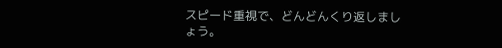スピード重視で、どんどんくり返しましょう。